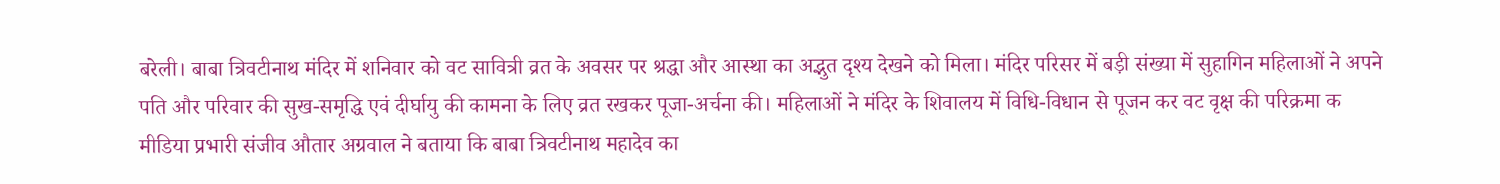बरेली। बाबा त्रिवटीनाथ मंदिर में शनिवार को वट सावित्री व्रत के अवसर पर श्रद्धा और आस्था का अद्भुत दृश्य देखने को मिला। मंदिर परिसर में बड़ी संख्या में सुहागिन महिलाओं ने अपने पति और परिवार की सुख-समृद्धि एवं दीर्घायु की कामना के लिए व्रत रखकर पूजा-अर्चना की। महिलाओं ने मंदिर के शिवालय में विधि-विधान से पूजन कर वट वृक्ष की परिक्रमा क मीडिया प्रभारी संजीव औतार अग्रवाल ने बताया कि बाबा त्रिवटीनाथ महादेव का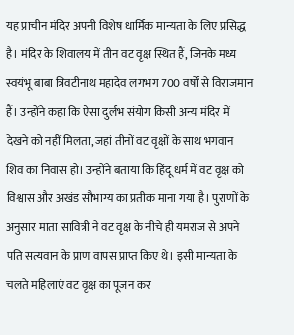यह प्राचीन मंदिर अपनी विशेष धार्मिक मान्यता के लिए प्रसिद्ध है। मंदिर के शिवालय में तीन वट वृक्ष स्थित हैं, जिनके मध्य स्वयंभू बाबा त्रिवटीनाथ महादेव लगभग 700 वर्षों से विराजमान हैं। उन्होंने कहा कि ऐसा दुर्लभ संयोग किसी अन्य मंदिर में देखने को नहीं मिलता, जहां तीनों वट वृक्षों के साथ भगवान शिव का निवास हो। उन्होंने बताया कि हिंदू धर्म में वट वृक्ष को विश्वास और अखंड सौभाग्य का प्रतीक माना गया है। पुराणों के अनुसार माता सावित्री ने वट वृक्ष के नीचे ही यमराज से अपने पति सत्यवान के प्राण वापस प्राप्त किए थे। इसी मान्यता के चलते महिलाएं वट वृक्ष का पूजन कर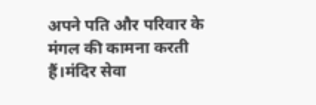अपने पति और परिवार के मंगल की कामना करती हैं।मंदिर सेवा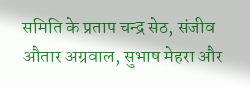समिति के प्रताप चन्द्र सेठ, संजीव औतार अग्रवाल, सुभाष मेहरा और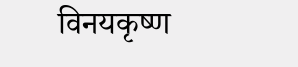विनयकृष्ण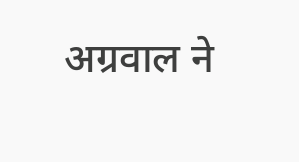अग्रवाल ने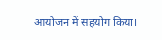आयोजन में सहयोग किया।